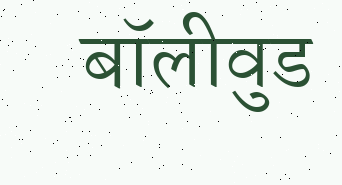बॉलीवुड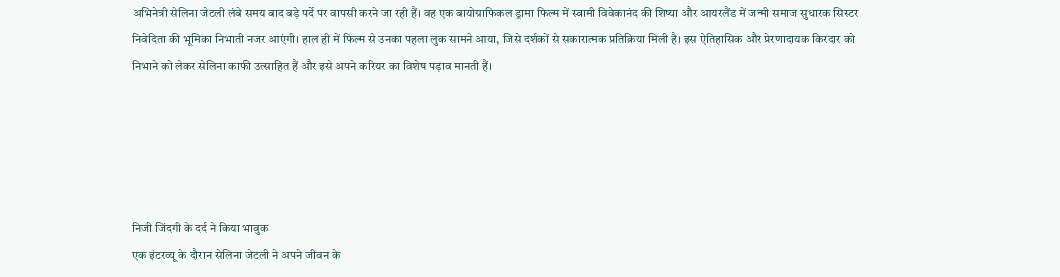अभिनेत्री सेलिना जेटली लंबे समय बाद बड़े पर्दे पर वापसी करने जा रही हैं। वह एक बायोग्राफिकल ड्रामा फिल्म में स्वामी विवेकानंद की शिष्या और आयरलैंड में जन्मी समाज सुधारक सिस्टर निवेदिता की भूमिका निभाती नजर आएंगी। हाल ही में फिल्म से उनका पहला लुक सामने आया, जिसे दर्शकों से सकारात्मक प्रतिक्रिया मिली है। इस ऐतिहासिक और प्रेरणादायक किरदार को निभाने को लेकर सेलिना काफी उत्साहित हैं और इसे अपने करियर का विशेष पड़ाव मानती हैं।





निजी जिंदगी के दर्द ने किया भावुक
एक इंटरव्यू के दौरान सेलिना जेटली ने अपने जीवन के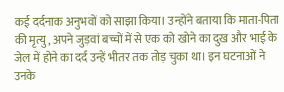कई दर्दनाक अनुभवों को साझा किया। उन्होंने बताया कि माता-पिता की मृत्यु, अपने जुड़वां बच्चों में से एक को खोने का दुख और भाई के जेल में होने का दर्द उन्हें भीतर तक तोड़ चुका था। इन घटनाओं ने उनके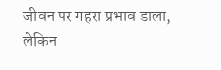जीवन पर गहरा प्रभाव डाला, लेकिन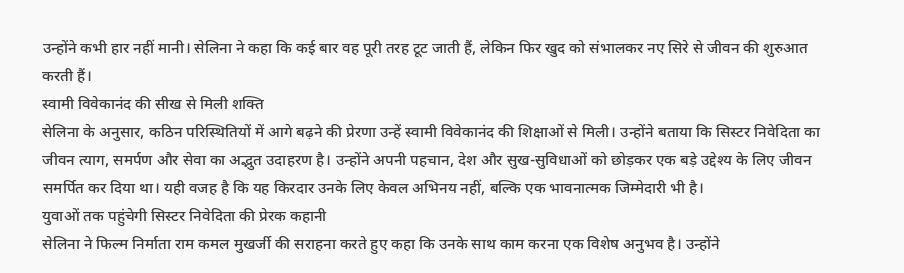उन्होंने कभी हार नहीं मानी। सेलिना ने कहा कि कई बार वह पूरी तरह टूट जाती हैं, लेकिन फिर खुद को संभालकर नए सिरे से जीवन की शुरुआत करती हैं।
स्वामी विवेकानंद की सीख से मिली शक्ति
सेलिना के अनुसार, कठिन परिस्थितियों में आगे बढ़ने की प्रेरणा उन्हें स्वामी विवेकानंद की शिक्षाओं से मिली। उन्होंने बताया कि सिस्टर निवेदिता का जीवन त्याग, समर्पण और सेवा का अद्भुत उदाहरण है। उन्होंने अपनी पहचान, देश और सुख-सुविधाओं को छोड़कर एक बड़े उद्देश्य के लिए जीवन समर्पित कर दिया था। यही वजह है कि यह किरदार उनके लिए केवल अभिनय नहीं, बल्कि एक भावनात्मक जिम्मेदारी भी है।
युवाओं तक पहुंचेगी सिस्टर निवेदिता की प्रेरक कहानी
सेलिना ने फिल्म निर्माता राम कमल मुखर्जी की सराहना करते हुए कहा कि उनके साथ काम करना एक विशेष अनुभव है। उन्होंने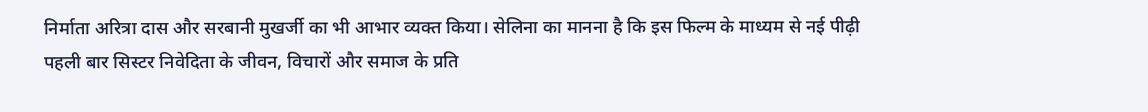निर्माता अरित्रा दास और सरबानी मुखर्जी का भी आभार व्यक्त किया। सेलिना का मानना है कि इस फिल्म के माध्यम से नई पीढ़ी पहली बार सिस्टर निवेदिता के जीवन, विचारों और समाज के प्रति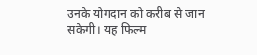उनके योगदान को करीब से जान सकेगी। यह फिल्म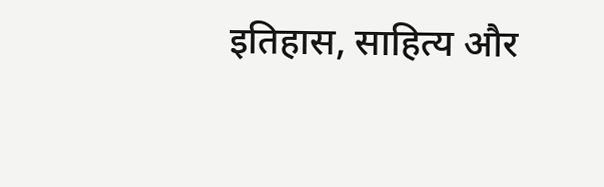इतिहास, साहित्य और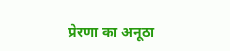प्रेरणा का अनूठा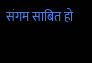संगम साबित हो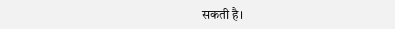सकती है।